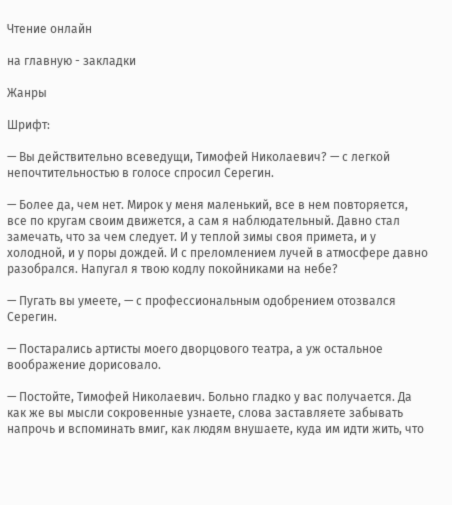Чтение онлайн

на главную - закладки

Жанры

Шрифт:

— Вы действительно всеведущи, Тимофей Николаевич? — с легкой непочтительностью в голосе спросил Серегин.

— Более да, чем нет. Мирок у меня маленький, все в нем повторяется, все по кругам своим движется, а сам я наблюдательный. Давно стал замечать, что за чем следует. И у теплой зимы своя примета, и у холодной, и у поры дождей. И с преломлением лучей в атмосфере давно разобрался. Напугал я твою кодлу покойниками на небе?

— Пугать вы умеете, — с профессиональным одобрением отозвался Серегин.

— Постарались артисты моего дворцового театра, а уж остальное воображение дорисовало.

— Постойте, Тимофей Николаевич. Больно гладко у вас получается. Да как же вы мысли сокровенные узнаете, слова заставляете забывать напрочь и вспоминать вмиг, как людям внушаете, куда им идти жить, что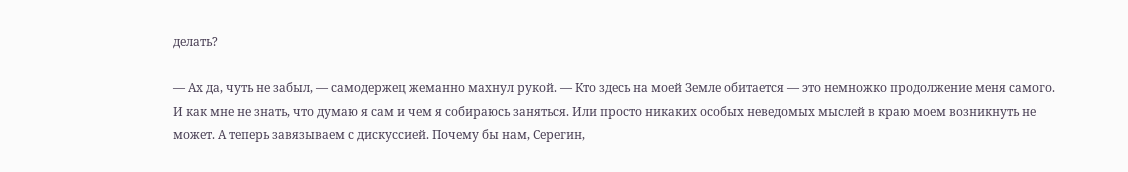делать?

— Ах да, чуть не забыл, — самодержец жеманно махнул рукой. — Кто здесь на моей Земле обитается — это немножко продолжение меня самого. И как мне не знать, что думаю я сам и чем я собираюсь заняться. Или просто никаких особых неведомых мыслей в краю моем возникнуть не может. А теперь завязываем с дискуссией. Почему бы нам, Серегин,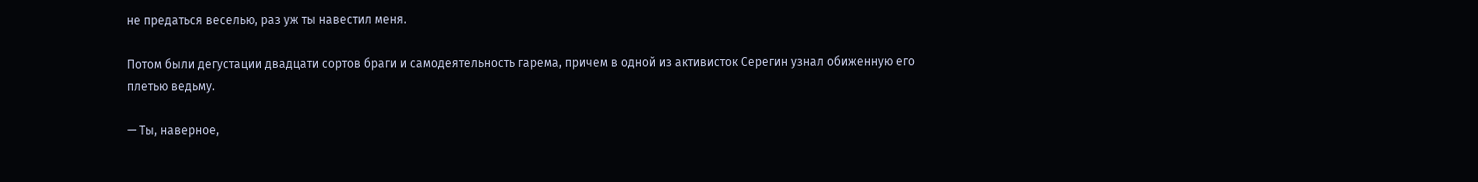не предаться веселью, раз уж ты навестил меня.

Потом были дегустации двадцати сортов браги и самодеятельность гарема, причем в одной из активисток Серегин узнал обиженную его плетью ведьму.

— Ты, наверное,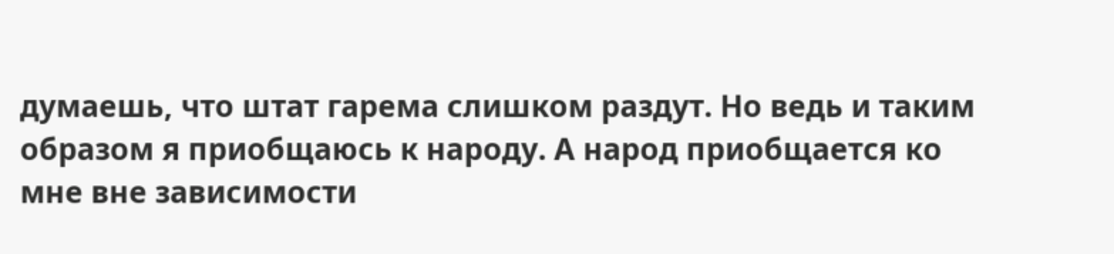думаешь, что штат гарема слишком раздут. Но ведь и таким образом я приобщаюсь к народу. А народ приобщается ко мне вне зависимости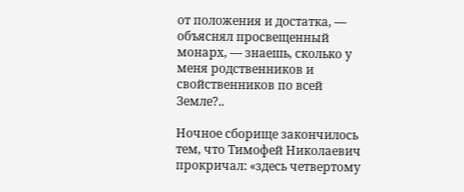от положения и достатка, — объяснял просвещенный монарх, — знаешь, сколько у меня родственников и свойственников по всей Земле?..

Ночное сборище закончилось тем, что Тимофей Николаевич прокричал: «здесь четвертому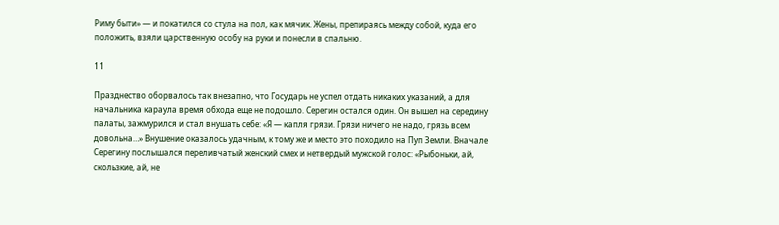Риму быти» — и покатился со стула на пол, как мячик. Жены, препираясь между собой, куда его положить, взяли царственную особу на руки и понесли в спальню.

11

Празднество оборвалось так внезапно, что Государь не успел отдать никаких указаний, а для начальника караула время обхода еще не подошло. Серегин остался один. Он вышел на середину палаты, зажмурился и стал внушать себе: «Я — капля грязи. Грязи ничего не надо, грязь всем довольна…» Внушение оказалось удачным, к тому же и место это походило на Пуп Земли. Вначале Серегину послышался переливчатый женский смех и нетвердый мужской голос: «Рыбоньки, ай, скользкие, ай, не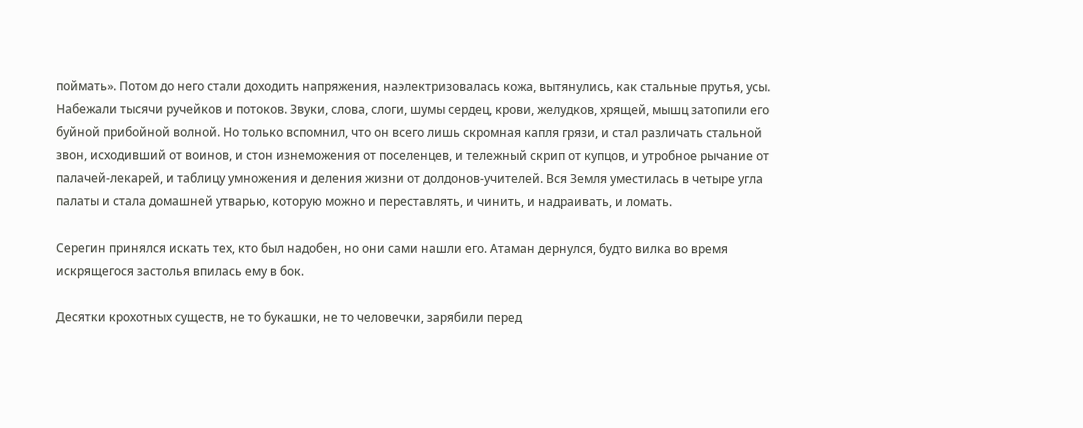поймать». Потом до него стали доходить напряжения, наэлектризовалась кожа, вытянулись, как стальные прутья, усы. Набежали тысячи ручейков и потоков. Звуки, слова, слоги, шумы сердец, крови, желудков, хрящей, мышц затопили его буйной прибойной волной. Но только вспомнил, что он всего лишь скромная капля грязи, и стал различать стальной звон, исходивший от воинов, и стон изнеможения от поселенцев, и тележный скрип от купцов, и утробное рычание от палачей-лекарей, и таблицу умножения и деления жизни от долдонов-учителей. Вся Земля уместилась в четыре угла палаты и стала домашней утварью, которую можно и переставлять, и чинить, и надраивать, и ломать.

Серегин принялся искать тех, кто был надобен, но они сами нашли его. Атаман дернулся, будто вилка во время искрящегося застолья впилась ему в бок.

Десятки крохотных существ, не то букашки, не то человечки, зарябили перед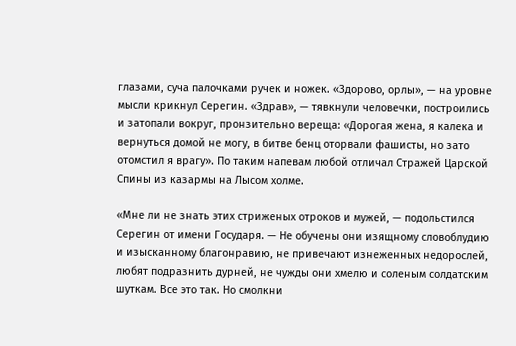глазами, суча палочками ручек и ножек. «Здорово, орлы», — на уровне мысли крикнул Серегин. «Здрав», — тявкнули человечки, построились и затопали вокруг, пронзительно вереща: «Дорогая жена, я калека и вернуться домой не могу, в битве бенц оторвали фашисты, но зато отомстил я врагу». По таким напевам любой отличал Стражей Царской Спины из казармы на Лысом холме.

«Мне ли не знать этих стриженых отроков и мужей, — подольстился Серегин от имени Государя. — Не обучены они изящному словоблудию и изысканному благонравию, не привечают изнеженных недорослей, любят подразнить дурней, не чужды они хмелю и соленым солдатским шуткам. Все это так. Но смолкни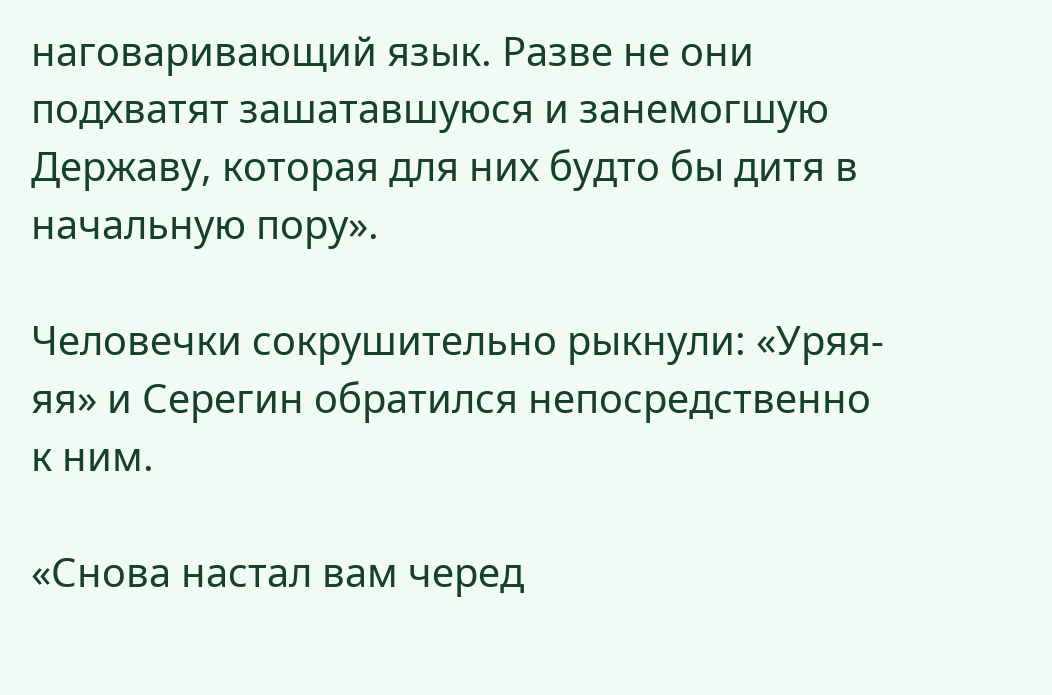наговаривающий язык. Разве не они подхватят зашатавшуюся и занемогшую Державу, которая для них будто бы дитя в начальную пору».

Человечки сокрушительно рыкнули: «Уряя-яя» и Серегин обратился непосредственно к ним.

«Снова настал вам черед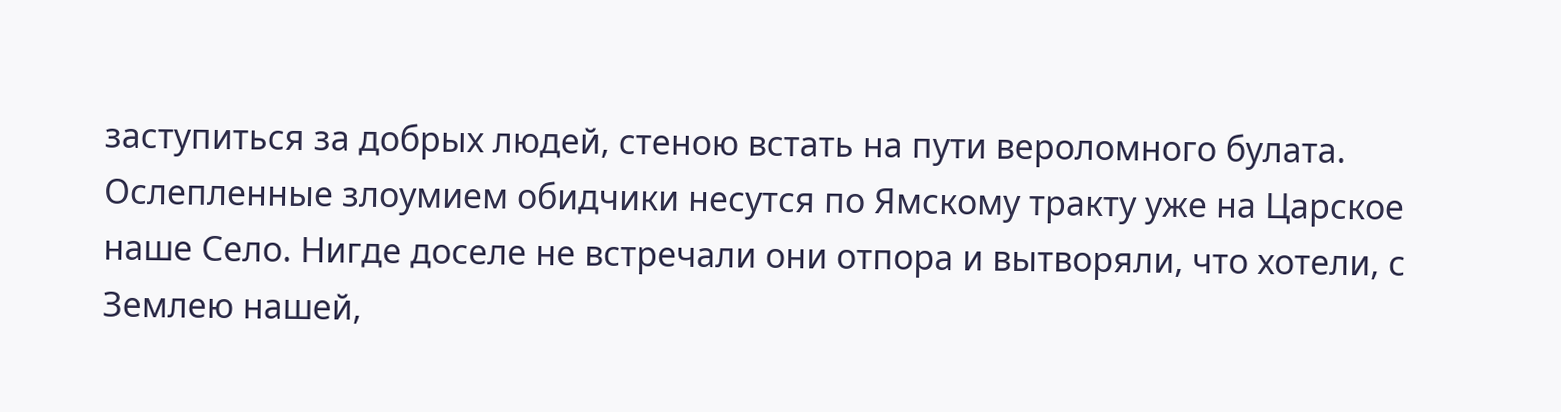заступиться за добрых людей, стеною встать на пути вероломного булата. Ослепленные злоумием обидчики несутся по Ямскому тракту уже на Царское наше Село. Нигде доселе не встречали они отпора и вытворяли, что хотели, с Землею нашей,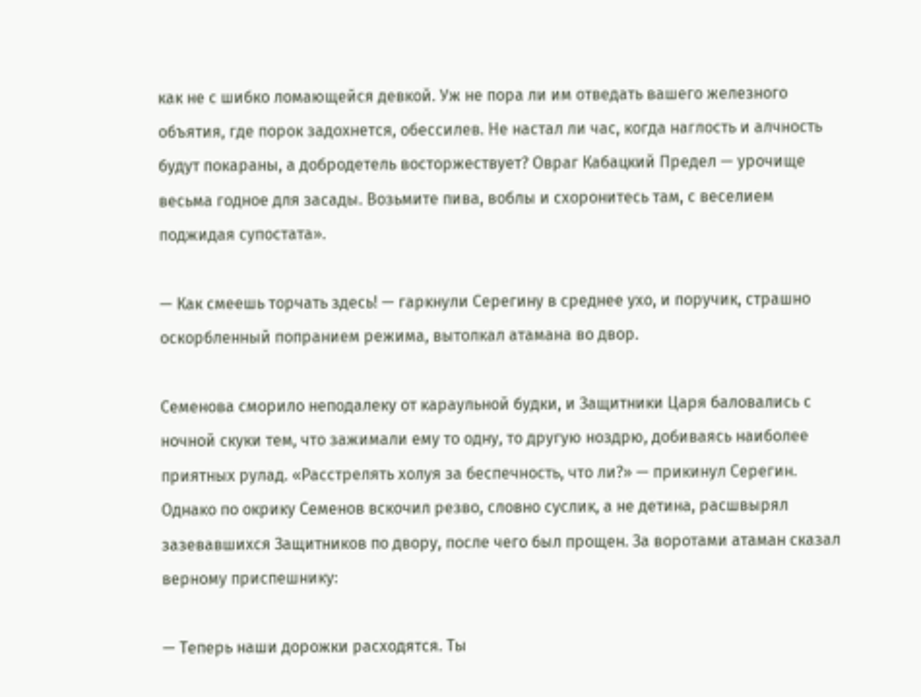как не с шибко ломающейся девкой. Уж не пора ли им отведать вашего железного объятия, где порок задохнется, обессилев. Не настал ли час, когда наглость и алчность будут покараны, а добродетель восторжествует? Овраг Кабацкий Предел — урочище весьма годное для засады. Возьмите пива, воблы и схоронитесь там, с веселием поджидая супостата».

— Как смеешь торчать здесь! — гаркнули Серегину в среднее ухо, и поручик, страшно оскорбленный попранием режима, вытолкал атамана во двор.

Семенова сморило неподалеку от караульной будки, и Защитники Царя баловались с ночной скуки тем, что зажимали ему то одну, то другую ноздрю, добиваясь наиболее приятных рулад. «Расстрелять холуя за беспечность, что ли?» — прикинул Серегин. Однако по окрику Семенов вскочил резво, словно суслик, а не детина, расшвырял зазевавшихся Защитников по двору, после чего был прощен. За воротами атаман сказал верному приспешнику:

— Теперь наши дорожки расходятся. Ты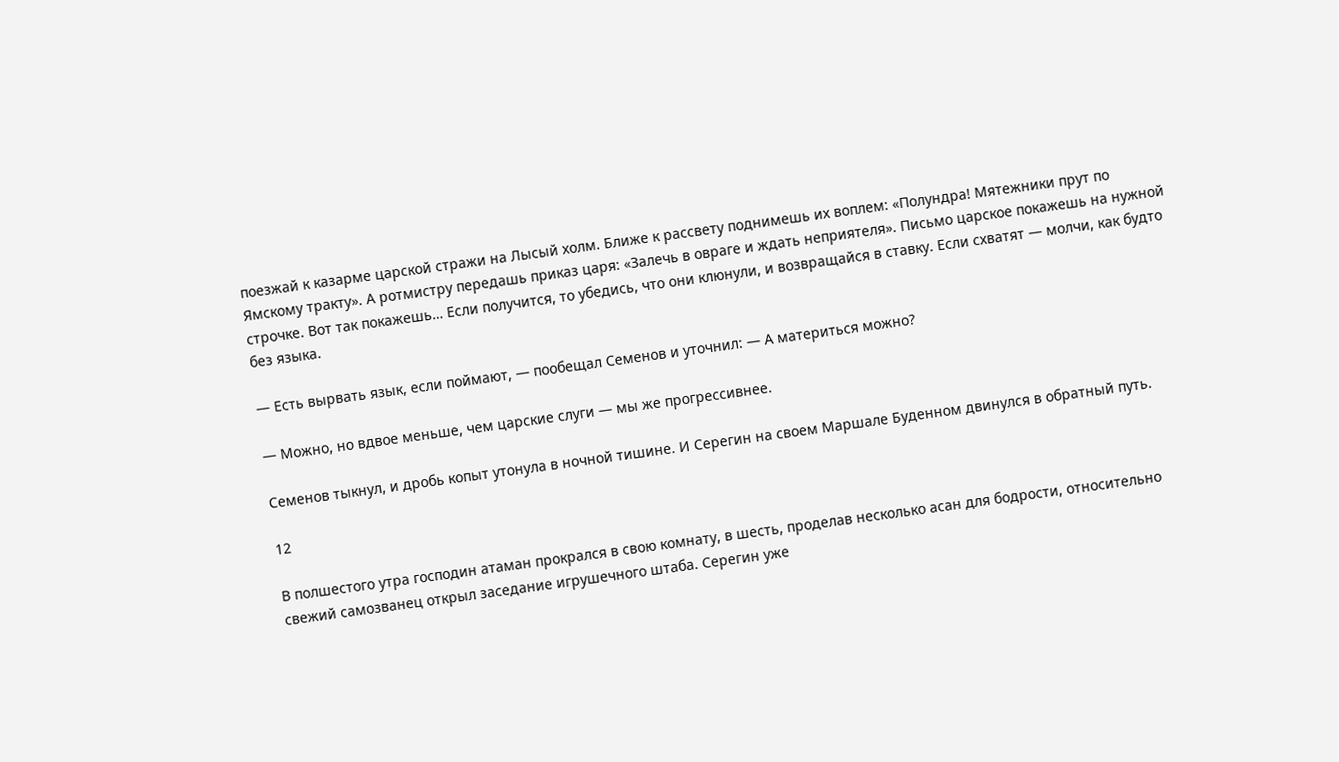поезжай к казарме царской стражи на Лысый холм. Ближе к рассвету поднимешь их воплем: «Полундра! Мятежники прут по Ямскому тракту». А ротмистру передашь приказ царя: «Залечь в овраге и ждать неприятеля». Письмо царское покажешь на нужной строчке. Вот так покажешь… Если получится, то убедись, что они клюнули, и возвращайся в ставку. Если схватят — молчи, как будто без языка.

— Есть вырвать язык, если поймают, — пообещал Семенов и уточнил: — А материться можно?

— Можно, но вдвое меньше, чем царские слуги — мы же прогрессивнее.

Семенов тыкнул, и дробь копыт утонула в ночной тишине. И Серегин на своем Маршале Буденном двинулся в обратный путь.

12

В полшестого утра господин атаман прокрался в свою комнату, в шесть, проделав несколько асан для бодрости, относительно свежий самозванец открыл заседание игрушечного штаба. Серегин уже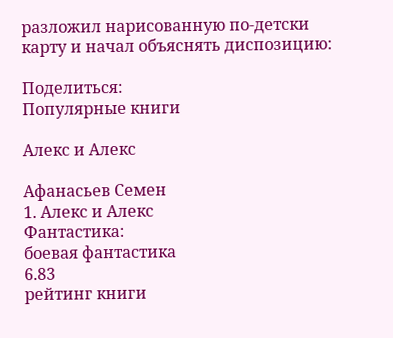разложил нарисованную по-детски карту и начал объяснять диспозицию:

Поделиться:
Популярные книги

Алекс и Алекс

Афанасьев Семен
1. Алекс и Алекс
Фантастика:
боевая фантастика
6.83
рейтинг книги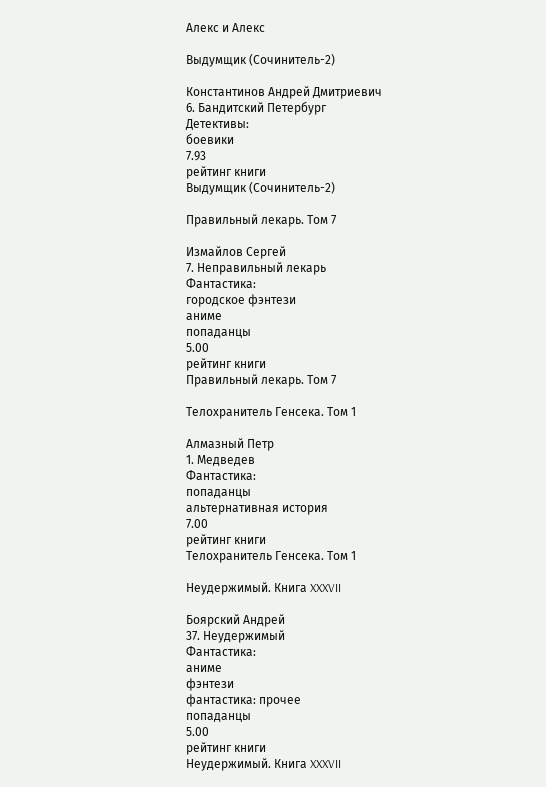Алекс и Алекс

Выдумщик (Сочинитель-2)

Константинов Андрей Дмитриевич
6. Бандитский Петербург
Детективы:
боевики
7.93
рейтинг книги
Выдумщик (Сочинитель-2)

Правильный лекарь. Том 7

Измайлов Сергей
7. Неправильный лекарь
Фантастика:
городское фэнтези
аниме
попаданцы
5.00
рейтинг книги
Правильный лекарь. Том 7

Телохранитель Генсека. Том 1

Алмазный Петр
1. Медведев
Фантастика:
попаданцы
альтернативная история
7.00
рейтинг книги
Телохранитель Генсека. Том 1

Неудержимый. Книга XXXVII

Боярский Андрей
37. Неудержимый
Фантастика:
аниме
фэнтези
фантастика: прочее
попаданцы
5.00
рейтинг книги
Неудержимый. Книга XXXVII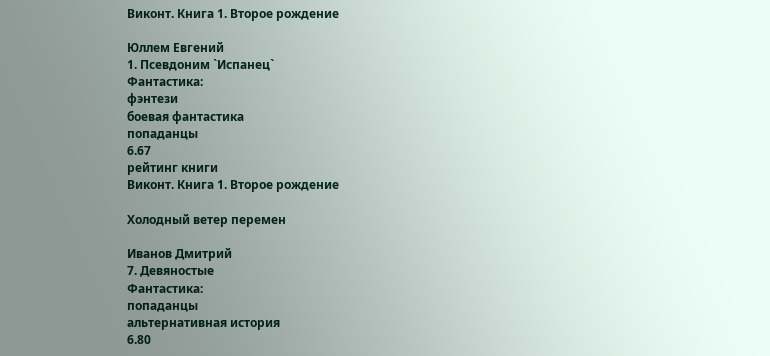Виконт. Книга 1. Второе рождение

Юллем Евгений
1. Псевдоним `Испанец`
Фантастика:
фэнтези
боевая фантастика
попаданцы
6.67
рейтинг книги
Виконт. Книга 1. Второе рождение

Холодный ветер перемен

Иванов Дмитрий
7. Девяностые
Фантастика:
попаданцы
альтернативная история
6.80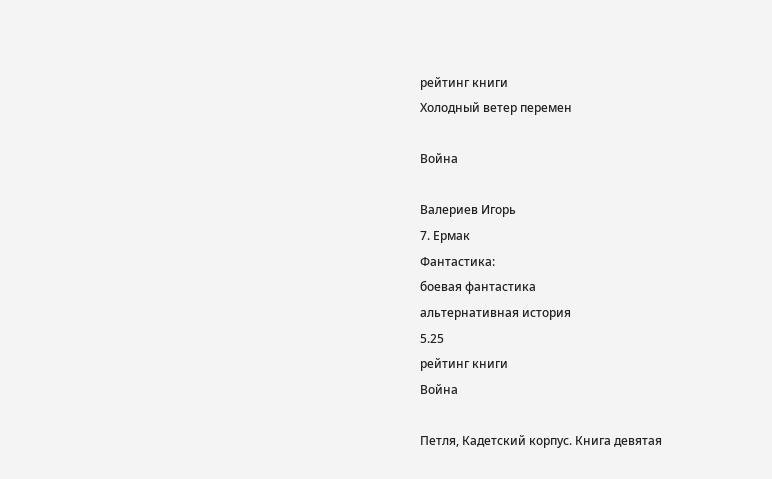рейтинг книги
Холодный ветер перемен

Война

Валериев Игорь
7. Ермак
Фантастика:
боевая фантастика
альтернативная история
5.25
рейтинг книги
Война

Петля, Кадетский корпус. Книга девятая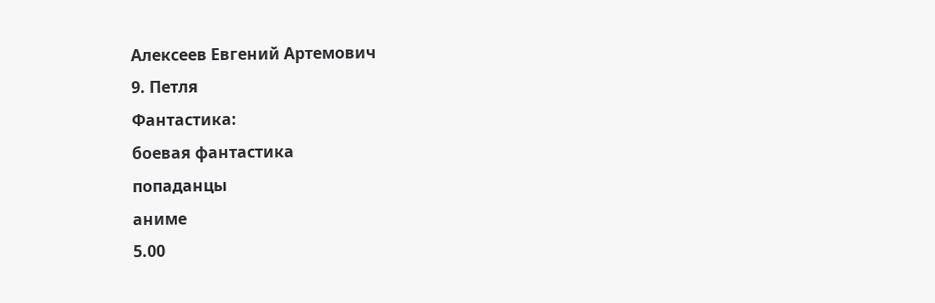Алексеев Евгений Артемович
9. Петля
Фантастика:
боевая фантастика
попаданцы
аниме
5.00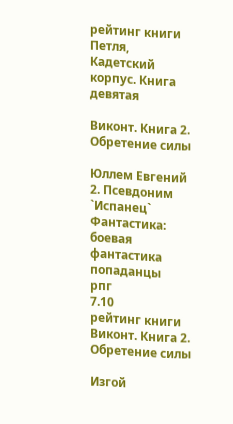рейтинг книги
Петля, Кадетский корпус. Книга девятая

Виконт. Книга 2. Обретение силы

Юллем Евгений
2. Псевдоним `Испанец`
Фантастика:
боевая фантастика
попаданцы
рпг
7.10
рейтинг книги
Виконт. Книга 2. Обретение силы

Изгой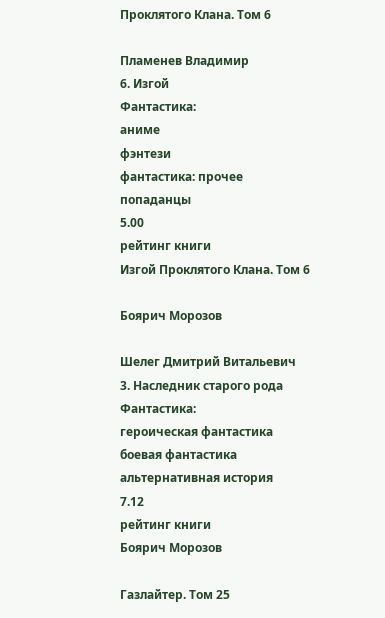Проклятого Клана. Том 6

Пламенев Владимир
6. Изгой
Фантастика:
аниме
фэнтези
фантастика: прочее
попаданцы
5.00
рейтинг книги
Изгой Проклятого Клана. Том 6

Боярич Морозов

Шелег Дмитрий Витальевич
3. Наследник старого рода
Фантастика:
героическая фантастика
боевая фантастика
альтернативная история
7.12
рейтинг книги
Боярич Морозов

Газлайтер. Том 25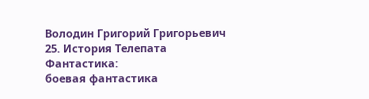Володин Григорий Григорьевич
25. История Телепата
Фантастика:
боевая фантастика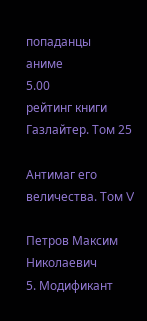попаданцы
аниме
5.00
рейтинг книги
Газлайтер. Том 25

Антимаг его величества. Том V

Петров Максим Николаевич
5. Модификант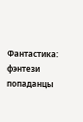Фантастика:
фэнтези
попаданцы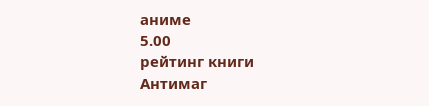аниме
5.00
рейтинг книги
Антимаг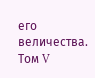его величества. Том V